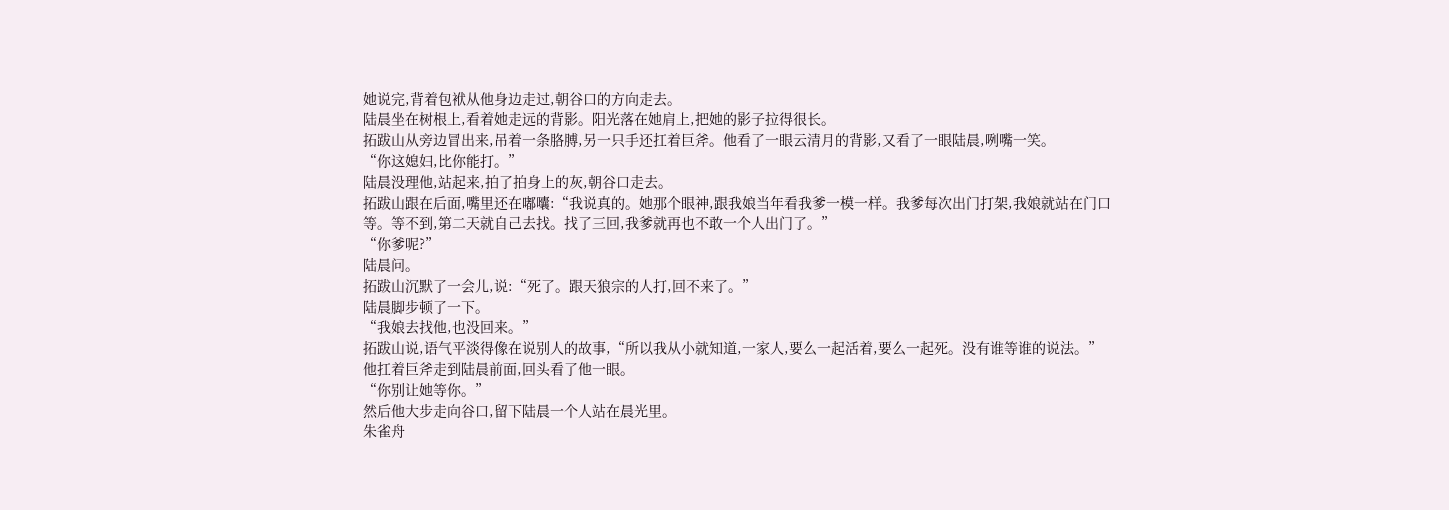她说完,背着包袱从他身边走过,朝谷口的方向走去。
陆晨坐在树根上,看着她走远的背影。阳光落在她肩上,把她的影子拉得很长。
拓跋山从旁边冒出来,吊着一条胳膊,另一只手还扛着巨斧。他看了一眼云清月的背影,又看了一眼陆晨,咧嘴一笑。
“你这媳妇,比你能打。”
陆晨没理他,站起来,拍了拍身上的灰,朝谷口走去。
拓跋山跟在后面,嘴里还在嘟囔:“我说真的。她那个眼神,跟我娘当年看我爹一模一样。我爹每次出门打架,我娘就站在门口等。等不到,第二天就自己去找。找了三回,我爹就再也不敢一个人出门了。”
“你爹呢?”
陆晨问。
拓跋山沉默了一会儿,说:“死了。跟天狼宗的人打,回不来了。”
陆晨脚步顿了一下。
“我娘去找他,也没回来。”
拓跋山说,语气平淡得像在说别人的故事,“所以我从小就知道,一家人,要么一起活着,要么一起死。没有谁等谁的说法。”
他扛着巨斧走到陆晨前面,回头看了他一眼。
“你别让她等你。”
然后他大步走向谷口,留下陆晨一个人站在晨光里。
朱雀舟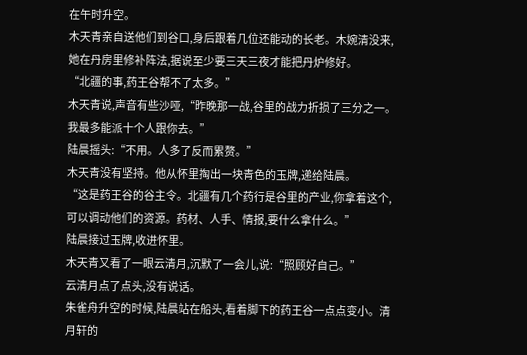在午时升空。
木天青亲自送他们到谷口,身后跟着几位还能动的长老。木婉清没来,她在丹房里修补阵法,据说至少要三天三夜才能把丹炉修好。
“北疆的事,药王谷帮不了太多。”
木天青说,声音有些沙哑,“昨晚那一战,谷里的战力折损了三分之一。我最多能派十个人跟你去。”
陆晨摇头:“不用。人多了反而累赘。”
木天青没有坚持。他从怀里掏出一块青色的玉牌,递给陆晨。
“这是药王谷的谷主令。北疆有几个药行是谷里的产业,你拿着这个,可以调动他们的资源。药材、人手、情报,要什么拿什么。”
陆晨接过玉牌,收进怀里。
木天青又看了一眼云清月,沉默了一会儿,说:“照顾好自己。”
云清月点了点头,没有说话。
朱雀舟升空的时候,陆晨站在船头,看着脚下的药王谷一点点变小。清月轩的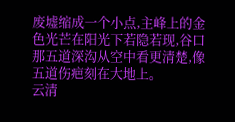废墟缩成一个小点,主峰上的金色光芒在阳光下若隐若现,谷口那五道深沟从空中看更清楚,像五道伤疤刻在大地上。
云清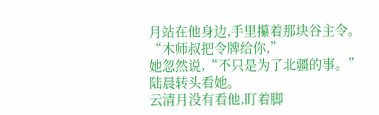月站在他身边,手里攥着那块谷主令。
“木师叔把令牌给你,”
她忽然说,“不只是为了北疆的事。”
陆晨转头看她。
云清月没有看他,盯着脚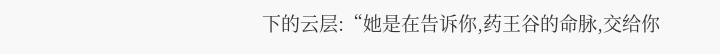下的云层:“她是在告诉你,药王谷的命脉,交给你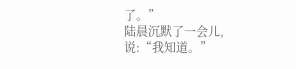了。”
陆晨沉默了一会儿,说:“我知道。”